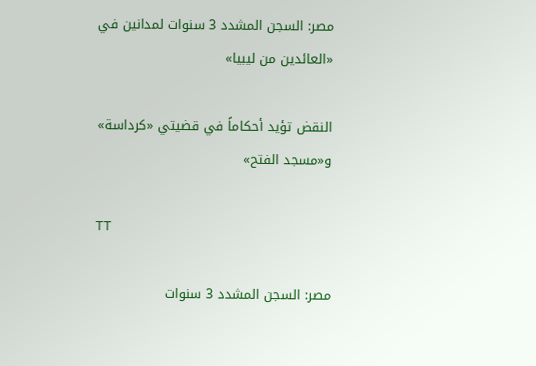مصر: السجن المشدد 3 سنوات لمدانين في «العائدين من ليبيا»

النقض تؤيد أحكاماً في قضيتي «كرداسة» و«مسجد الفتح»

TT

مصر: السجن المشدد 3 سنوات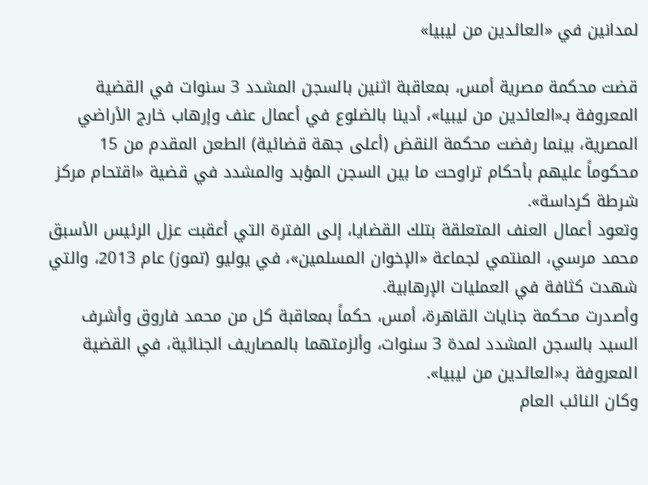لمدانين في «العائدين من ليبيا»

قضت محكمة مصرية أمس، بمعاقبة اثنين بالسجن المشدد 3 سنوات في القضية المعروفة بـ«العائدين من ليبيا»، أدينا بالضلوع في أعمال عنف وإرهاب خارج الأراضي المصرية، بينما رفضت محكمة النقض (أعلى جهة قضائية) الطعن المقدم من 15 محكوماً عليهم بأحكام تراوحت ما بين السجن المؤبد والمشدد في قضية «اقتحام مركز شرطة كرداسة».
وتعود أعمال العنف المتعلقة بتلك القضايا، إلى الفترة التي أعقبت عزل الرئيس الأسبق محمد مرسي، المنتمي لجماعة «الإخوان المسلمين»، في يوليو (تموز) عام 2013، والتي شهدت كثافة في العمليات الإرهابية.
وأصدرت محكمة جنايات القاهرة، أمس، حكماً بمعاقبة كل من محمد فاروق وأشرف السيد بالسجن المشدد لمدة 3 سنوات، وألزمتهما بالمصاريف الجنائية، في القضية المعروفة بـ«العائدين من ليبيا».
وكان النائب العام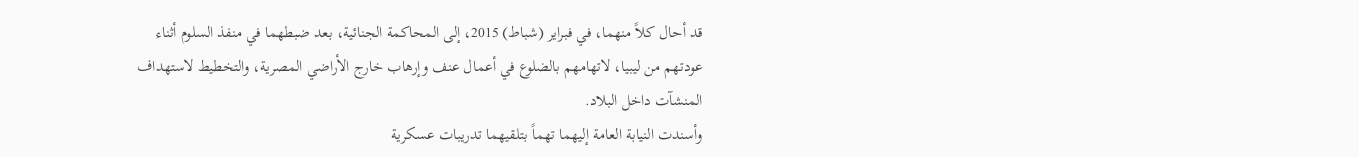قد أحال كلاً منهما، في فبراير (شباط) 2015، إلى المحاكمة الجنائية، بعد ضبطهما في منفذ السلوم أثناء عودتهم من ليبيا، لاتهامهم بالضلوع في أعمال عنف وإرهاب خارج الأراضي المصرية، والتخطيط لاستهداف المنشآت داخل البلاد.
وأسندت النيابة العامة إليهما تهماً بتلقيهما تدريبات عسكرية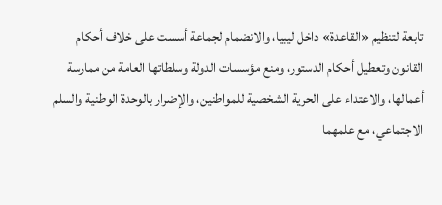تابعة لتنظيم «القاعدة» داخل ليبيا، والانضمام لجماعة أسست على خلاف أحكام القانون وتعطيل أحكام الدستور، ومنع مؤسسات الدولة وسلطاتها العامة من ممارسة أعمالها، والاعتداء على الحرية الشخصية للمواطنين، والإضرار بالوحدة الوطنية والسلم الاجتماعي، مع علمهما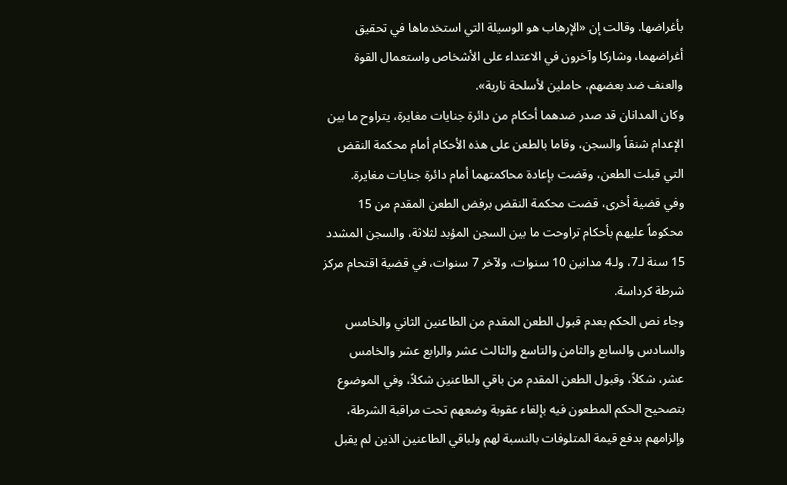بأغراضها. وقالت إن «الإرهاب هو الوسيلة التي استخدماها في تحقيق أغراضهما، وشاركا وآخرون في الاعتداء على الأشخاص واستعمال القوة والعنف ضد بعضهم، حاملين لأسلحة نارية».
وكان المدانان قد صدر ضدهما أحكام من دائرة جنايات مغايرة، يتراوح ما بين الإعدام شنقاً والسجن، وقاما بالطعن على هذه الأحكام أمام محكمة النقض التي قبلت الطعن، وقضت بإعادة محاكمتهما أمام دائرة جنايات مغايرة.
وفي قضية أخرى، قضت محكمة النقض برفض الطعن المقدم من 15 محكوماً عليهم بأحكام تراوحت ما بين السجن المؤبد لثلاثة، والسجن المشدد 15 سنة لـ7، ولـ4 مدانين 10 سنوات، ولآخر 7 سنوات، في قضية اقتحام مركز شرطة كرداسة.
وجاء نص الحكم بعدم قبول الطعن المقدم من الطاعنين الثاني والخامس والسادس والسابع والثامن والتاسع والثالث عشر والرابع عشر والخامس عشر، شكلاً، وقبول الطعن المقدم من باقي الطاعنين شكلاً، وفي الموضوع بتصحيح الحكم المطعون فيه بإلغاء عقوبة وضعهم تحت مراقبة الشرطة، وإلزامهم بدفع قيمة المتلوفات بالنسبة لهم ولباقي الطاعنين الذين لم يقبل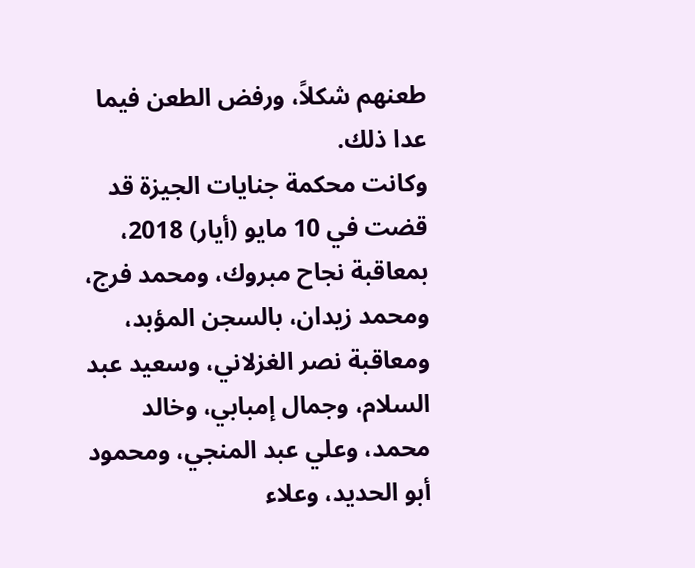طعنهم شكلاً، ورفض الطعن فيما عدا ذلك.
وكانت محكمة جنايات الجيزة قد قضت في 10 مايو (أيار) 2018، بمعاقبة نجاح مبروك، ومحمد فرج، ومحمد زيدان، بالسجن المؤبد، ومعاقبة نصر الغزلاني، وسعيد عبد السلام، وجمال إمبابي، وخالد محمد، وعلي عبد المنجي، ومحمود أبو الحديد، وعلاء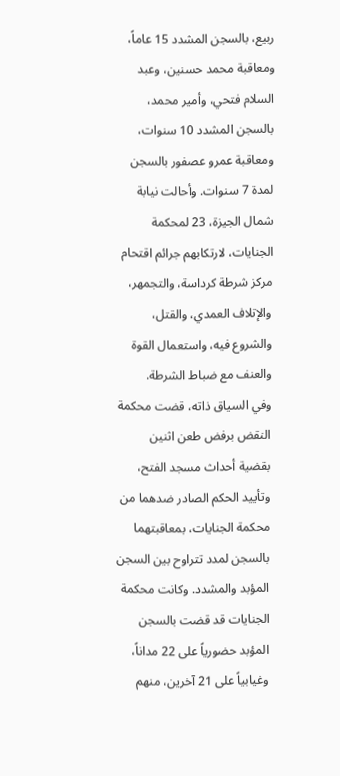ربيع، بالسجن المشدد 15 عاماً، ومعاقبة محمد حسنين، وعبد السلام فتحي، وأمير محمد، بالسجن المشدد 10 سنوات، ومعاقبة عمرو عصفور بالسجن لمدة 7 سنوات. وأحالت نيابة شمال الجيزة، 23 لمحكمة الجنايات، لارتكابهم جرائم اقتحام مركز شرطة كرداسة، والتجمهر، والإتلاف العمدي، والقتل، والشروع فيه، واستعمال القوة والعنف مع ضباط الشرطة.
وفي السياق ذاته، قضت محكمة النقض برفض طعن اثنين بقضية أحداث مسجد الفتح، وتأييد الحكم الصادر ضدهما من محكمة الجنايات، بمعاقبتهما بالسجن لمدد تتراوح بين السجن المؤبد والمشدد. وكانت محكمة الجنايات قد قضت بالسجن المؤبد حضورياً على 22 مداناً، وغيابياً على 21 آخرين، منهم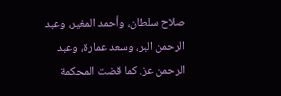صلاح سلطان، وأحمد المغير، وعبد الرحمن البر، وسعد عمارة، وعبد الرحمن عز. كما قضت المحكمة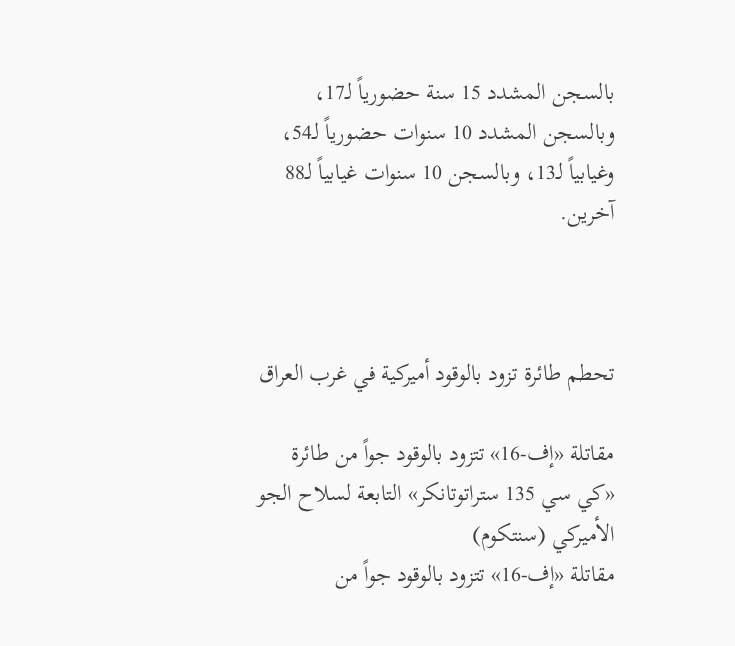بالسجن المشدد 15 سنة حضورياً لـ17، وبالسجن المشدد 10 سنوات حضورياً لـ54، وغيابياً لـ13، وبالسجن 10 سنوات غيابياً لـ88 آخرين.



تحطم طائرة تزود بالوقود أميركية في غرب العراق

مقاتلة «إف-16» تتزود بالوقود جواً من طائرة «كي سي 135 ستراتوتانكر» التابعة لسلاح الجو الأميركي (سنتكوم)
مقاتلة «إف-16» تتزود بالوقود جواً من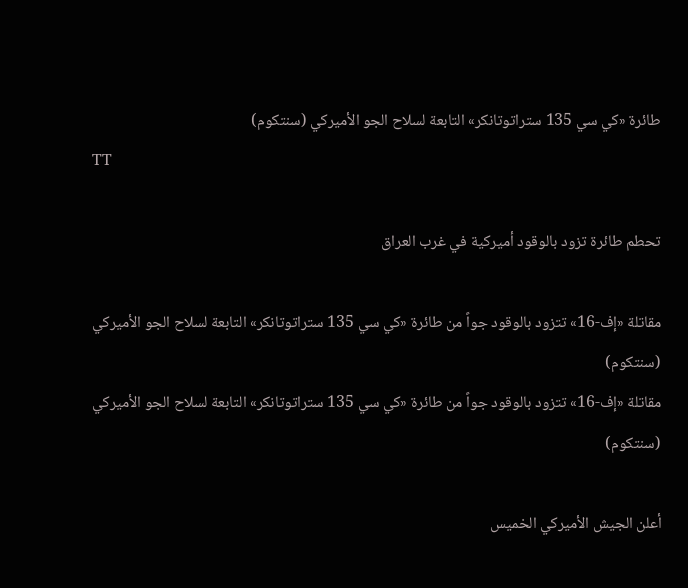طائرة «كي سي 135 ستراتوتانكر» التابعة لسلاح الجو الأميركي (سنتكوم)
TT

تحطم طائرة تزود بالوقود أميركية في غرب العراق

مقاتلة «إف-16» تتزود بالوقود جواً من طائرة «كي سي 135 ستراتوتانكر» التابعة لسلاح الجو الأميركي (سنتكوم)
مقاتلة «إف-16» تتزود بالوقود جواً من طائرة «كي سي 135 ستراتوتانكر» التابعة لسلاح الجو الأميركي (سنتكوم)

أعلن الجيش الأميركي الخميس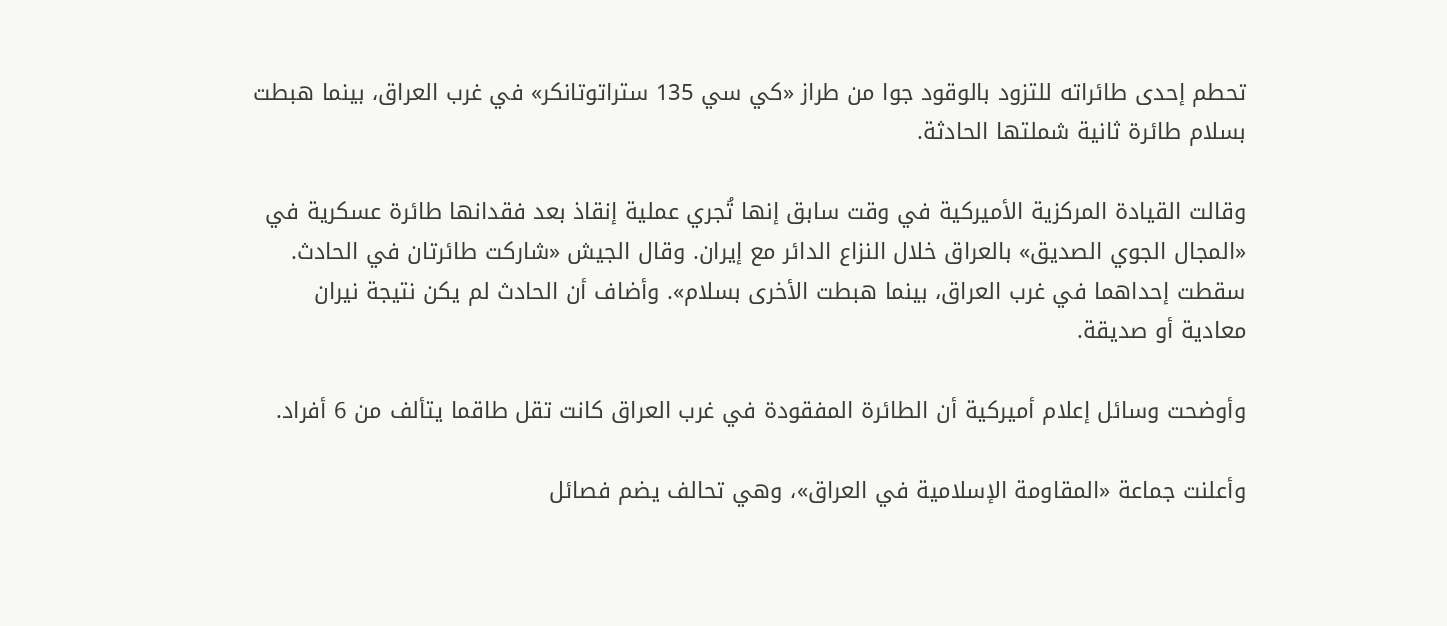تحطم إحدى طائراته للتزود بالوقود جوا من طراز «كي سي 135 ستراتوتانكر» في غرب العراق، بينما هبطت بسلام طائرة ثانية شملتها الحادثة.

وقالت القيادة المركزية الأميركية في وقت سابق إنها ‌تُجري ‌عملية إنقاذ ‌بعد فقدانها طائرة عسكرية في «المجال الجوي الصديق» بالعراق خلال النزاع الدائر ‌مع إيران. وقال ‌الجيش «شاركت طائرتان في ‌الحادث. سقطت إحداهما في غرب العراق، ‌بينما هبطت الأخرى بسلام». وأضاف أن الحادث لم يكن نتيجة نيران معادية أو صديقة.

وأوضحت وسائل إعلام أميركية أن الطائرة المفقودة في غرب العراق كانت تقل طاقما يتألف من 6 أفراد.

وأعلنت جماعة «المقاومة ‌الإسلامية في العراق»، وهي ‌تحالف يضم فصائل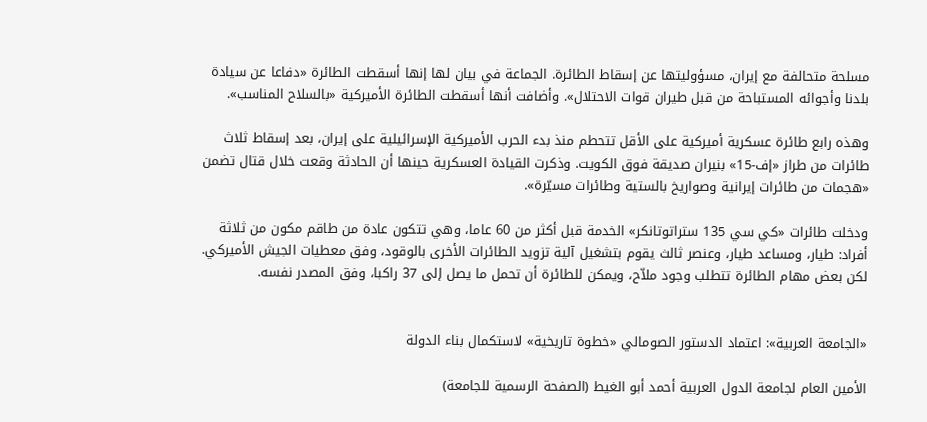مسلحة متحالفة مع إيران، مسؤوليتها عن إسقاط ‌الطائرة. الجماعة في بيان لها إنها أسقطت ‌الطائرة «دفاعا عن سيادة بلدنا وأجوائه المستباحة من قبل طيران قوات الاحتلال». وأضافت أنها أسقطت الطائرة الأميركية «بالسلاح المناسب».

وهذه رابع طائرة عسكرية أميركية على الأقل تتحطم منذ بدء الحرب الأميركية الإسرائيلية على إيران، بعد إسقاط ثلاث طائرات من طراز «إف-15» بنيران صديقة فوق الكويت. وذكرت القيادة العسكرية حينها أن الحادثة وقعت خلال قتال تضمن «هجمات من طائرات إيرانية وصواريخ بالستية وطائرات مسيّرة».

ودخلت طائرات «كي سي 135 ستراتوتانكر» الخدمة قبل أكثر من 60 عاما، وهي تتكون عادة من طاقم مكون من ثلاثة أفراد: طيار، ومساعد طيار، وعنصر ثالث يقوم بتشغيل آلية تزويد الطائرات الأخرى بالوقود، وفق معطيات الجيش الأميركي. لكن بعض مهام الطائرة تتطلب وجود ملاّح، ويمكن للطائرة أن تحمل ما يصل إلى 37 راكبا، وفق المصدر نفسه.


«الجامعة العربية»: اعتماد الدستور الصومالي «خطوة تاريخية» لاستكمال بناء الدولة

الأمين العام لجامعة الدول العربية أحمد أبو الغيط (الصفحة الرسمية للجامعة)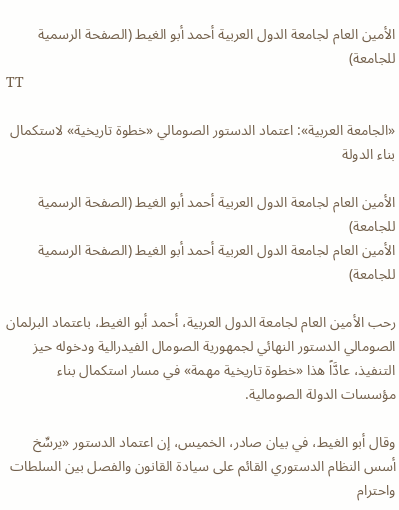الأمين العام لجامعة الدول العربية أحمد أبو الغيط (الصفحة الرسمية للجامعة)
TT

«الجامعة العربية»: اعتماد الدستور الصومالي «خطوة تاريخية» لاستكمال بناء الدولة

الأمين العام لجامعة الدول العربية أحمد أبو الغيط (الصفحة الرسمية للجامعة)
الأمين العام لجامعة الدول العربية أحمد أبو الغيط (الصفحة الرسمية للجامعة)

رحب الأمين العام لجامعة الدول العربية، أحمد أبو الغيط، باعتماد البرلمان الصومالي الدستور النهائي لجمهورية الصومال الفيدرالية ودخوله حيز التنفيذ، عادَّاً هذا «خطوة تاريخية مهمة» في مسار استكمال بناء مؤسسات الدولة الصومالية.

وقال أبو الغيط، في بيان صادر، الخميس، إن اعتماد الدستور «يرسِّخ أسس النظام الدستوري القائم على سيادة القانون والفصل بين السلطات واحترام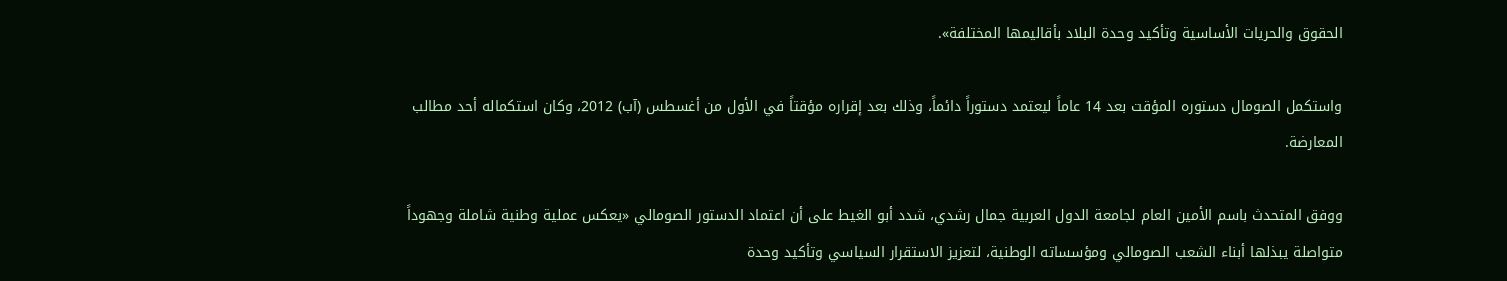الحقوق والحريات الأساسية وتأكيد وحدة البلاد بأقاليمها المختلفة».

واستكمل الصومال دستوره المؤقت بعد 14 عاماً ليعتمد دستوراً دائماً، وذلك بعد إقراره مؤقتاً في الأول من أغسطس (آب) 2012، وكان استكماله أحد مطالب المعارضة.

ووفق المتحدث باسم الأمين العام لجامعة الدول العربية جمال رشدي، شدد أبو الغيط على أن اعتماد الدستور الصومالي «يعكس عملية وطنية شاملة وجهوداً متواصلة يبذلها أبناء الشعب الصومالي ومؤسساته الوطنية، لتعزيز الاستقرار السياسي وتأكيد وحدة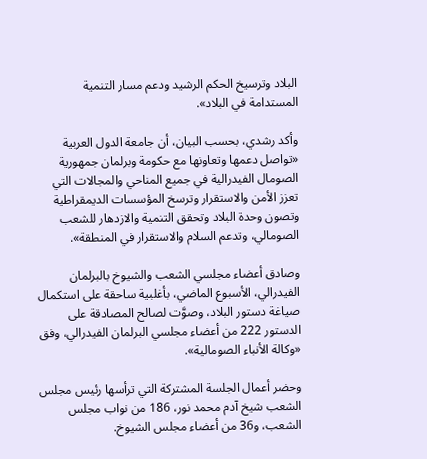البلاد وترسيخ الحكم الرشيد ودعم مسار التنمية المستدامة في البلاد».

وأكد رشدي، بحسب البيان، أن جامعة الدول العربية «تواصل دعمها وتعاونها مع حكومة وبرلمان جمهورية الصومال الفيدرالية في جميع المناحي والمجالات التي تعزز الأمن والاستقرار وترسخ المؤسسات الديمقراطية وتصون وحدة البلاد وتحقق التنمية والازدهار للشعب الصومالي، وتدعم السلام والاستقرار في المنطقة».

وصادق أعضاء مجلسي الشعب والشيوخ بالبرلمان الفيدرالي، الأسبوع الماضي، بأغلبية ساحقة على استكمال صياغة دستور البلاد، وصوَّت لصالح المصادقة على الدستور 222 من أعضاء مجلسي البرلمان الفيدرالي، وفق «وكالة الأنباء الصومالية».

وحضر أعمال الجلسة المشتركة التي ترأسها رئيس مجلس الشعب شيخ آدم محمد نور، 186 من نواب مجلس الشعب، و36 من أعضاء مجلس الشيوخ.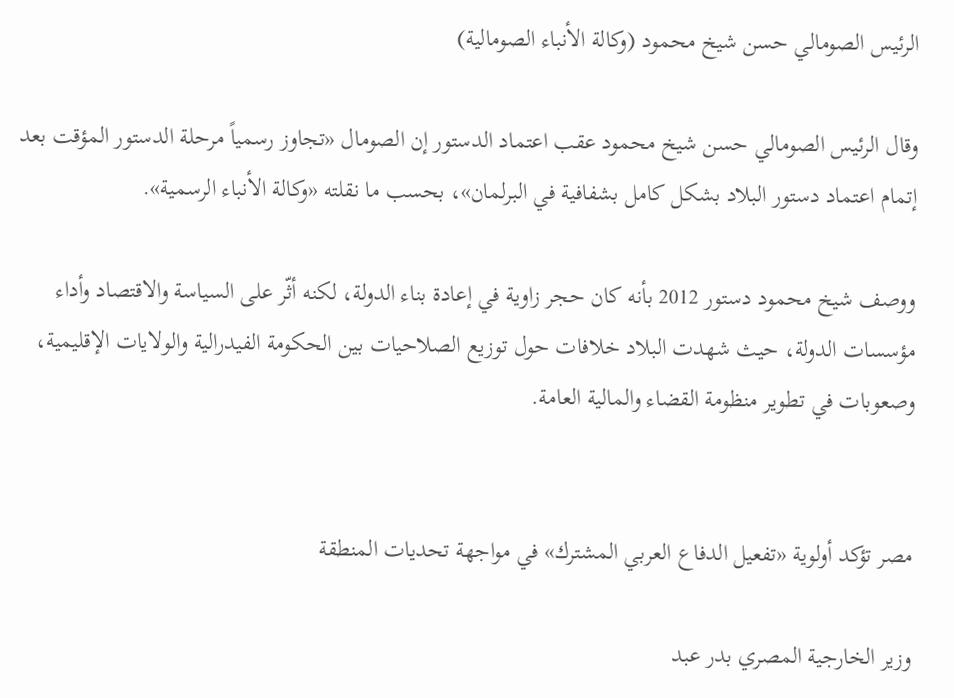الرئيس الصومالي حسن شيخ محمود (وكالة الأنباء الصومالية)

وقال الرئيس الصومالي حسن شيخ محمود عقب اعتماد الدستور إن الصومال «تجاوز رسمياً مرحلة الدستور المؤقت بعد إتمام اعتماد دستور البلاد بشكل كامل بشفافية في البرلمان»، بحسب ما نقلته «وكالة الأنباء الرسمية».

ووصف شيخ محمود دستور 2012 بأنه كان حجر زاوية في إعادة بناء الدولة، لكنه أثّر على السياسة والاقتصاد وأداء مؤسسات الدولة، حيث شهدت البلاد خلافات حول توزيع الصلاحيات بين الحكومة الفيدرالية والولايات الإقليمية، وصعوبات في تطوير منظومة القضاء والمالية العامة.


مصر تؤكد أولوية «تفعيل الدفاع العربي المشترك» في مواجهة تحديات المنطقة

وزير الخارجية المصري بدر عبد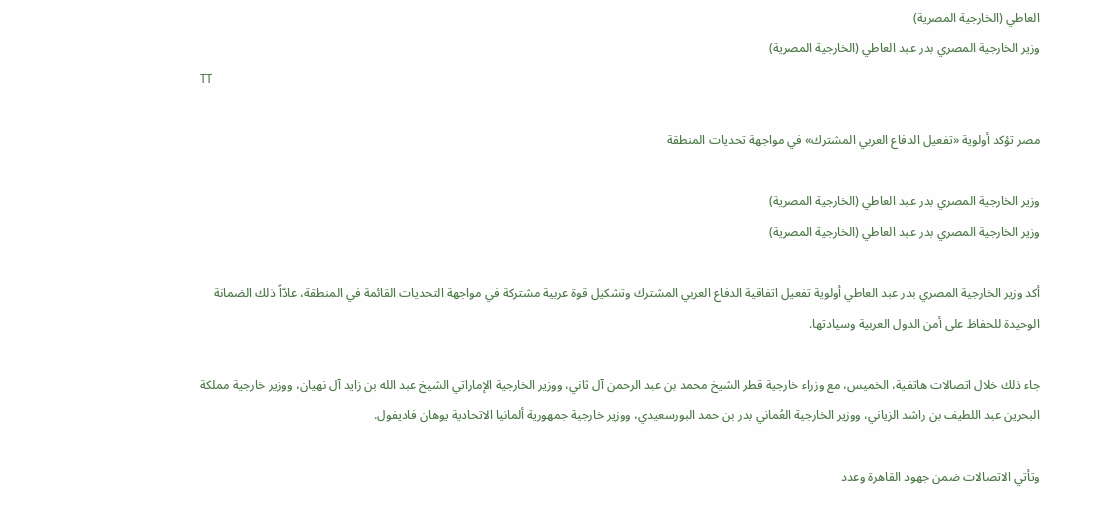العاطي (الخارجية المصرية)
وزير الخارجية المصري بدر عبد العاطي (الخارجية المصرية)
TT

مصر تؤكد أولوية «تفعيل الدفاع العربي المشترك» في مواجهة تحديات المنطقة

وزير الخارجية المصري بدر عبد العاطي (الخارجية المصرية)
وزير الخارجية المصري بدر عبد العاطي (الخارجية المصرية)

أكد وزير الخارجية المصري بدر عبد العاطي أولوية تفعيل اتفاقية الدفاع العربي المشترك وتشكيل قوة عربية مشتركة في مواجهة التحديات القائمة في المنطقة، عادّاً ذلك الضمانة الوحيدة للحفاظ على أمن الدول العربية وسيادتها.

جاء ذلك خلال اتصالات هاتفية، الخميس، مع وزراء خارجية قطر الشيخ محمد بن عبد الرحمن آل ثاني، ووزير الخارجية الإماراتي الشيخ عبد الله بن زايد آل نهيان، ووزير خارجية مملكة البحرين عبد اللطيف بن راشد الزياني، ووزير الخارجية العُماني بدر بن حمد البورسعيدي، ووزير خارجية جمهورية ألمانيا الاتحادية يوهان فاديفول.

وتأتي الاتصالات ضمن جهود القاهرة وعدد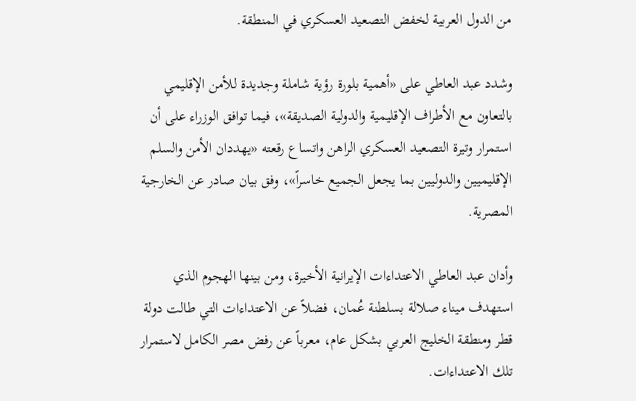من الدول العربية لخفض التصعيد العسكري في المنطقة.

وشدد عبد العاطي على «أهمية بلورة رؤية شاملة وجديدة للأمن الإقليمي بالتعاون مع الأطراف الإقليمية والدولية الصديقة»، فيما توافق الوزراء على أن استمرار وتيرة التصعيد العسكري الراهن واتساع رقعته «يهددان الأمن والسلم الإقليميين والدوليين بما يجعل الجميع خاسراً»، وفق بيان صادر عن الخارجية المصرية.

وأدان عبد العاطي الاعتداءات الإيرانية الأخيرة، ومن بينها الهجوم الذي استهدف ميناء صلالة بسلطنة عُمان، فضلاً عن الاعتداءات التي طالت دولة قطر ومنطقة الخليج العربي بشكل عام، معرباً عن رفض مصر الكامل لاستمرار تلك الاعتداءات.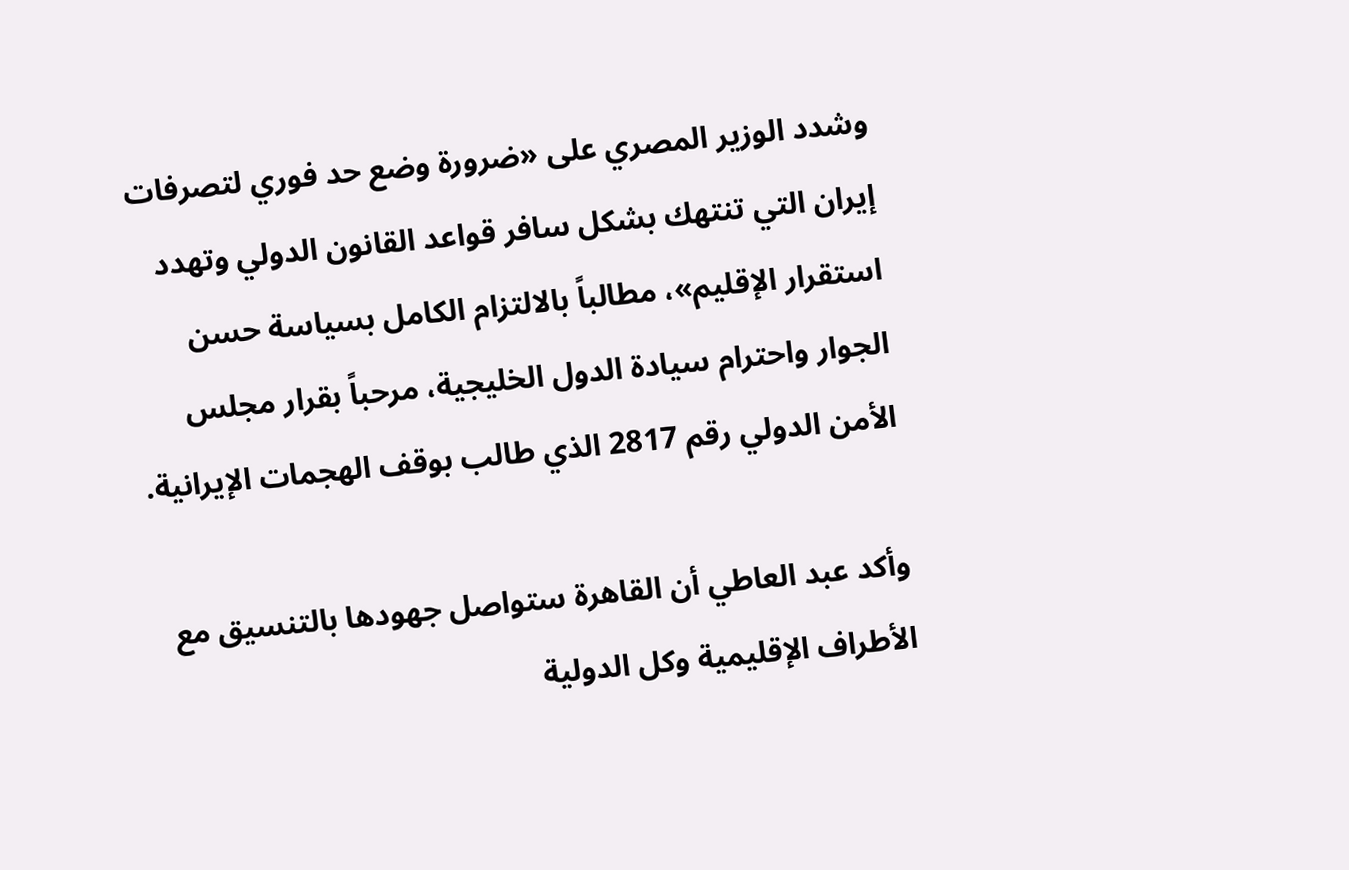وشدد الوزير المصري على «ضرورة وضع حد فوري لتصرفات إيران التي تنتهك بشكل سافر قواعد القانون الدولي وتهدد استقرار الإقليم»، مطالباً بالالتزام الكامل بسياسة حسن الجوار واحترام سيادة الدول الخليجية، مرحباً بقرار مجلس الأمن الدولي رقم 2817 الذي طالب بوقف الهجمات الإيرانية.

وأكد عبد العاطي أن القاهرة ستواصل جهودها بالتنسيق مع الأطراف الإقليمية وكل الدولية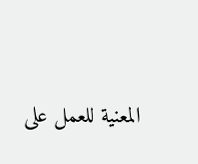المعنية للعمل على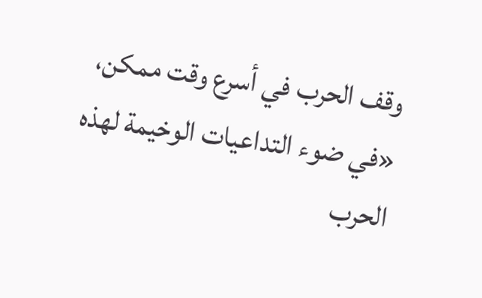وقف الحرب في أسرع وقت ممكن، «في ضوء التداعيات الوخيمة لهذه الحرب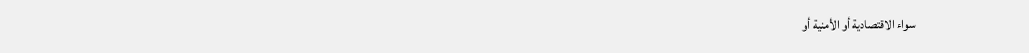سواء الاقتصادية أو الأمنية أو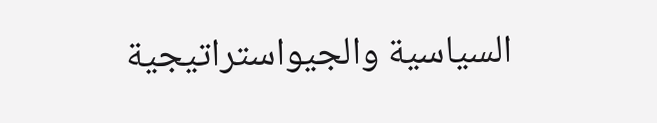السياسية والجيواستراتيجية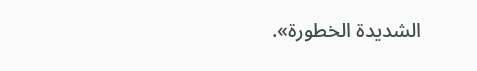الشديدة الخطورة».